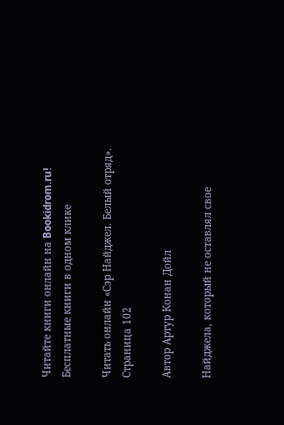Читайте книги онлайн на Bookidrom.ru! Бесплатные книги в одном клике

Читать онлайн «Сэр Найджел. Белый отряд». Страница 102

Автор Артур Конан Дойл

Найджела, который не оставлял свое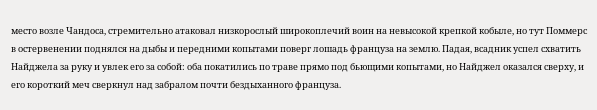место возле Чандоса, стремительно атаковал низкорослый широкоплечий воин на невысокой крепкой кобыле, но тут Поммерс в остервенении поднялся на дыбы и передними копытами поверг лошадь француза на землю. Падая, всадник успел схватить Найджела за руку и увлек его за собой: оба покатились по траве прямо под бьющими копытами, но Найджел оказался сверху, и его короткий меч сверкнул над забралом почти бездыханного француза.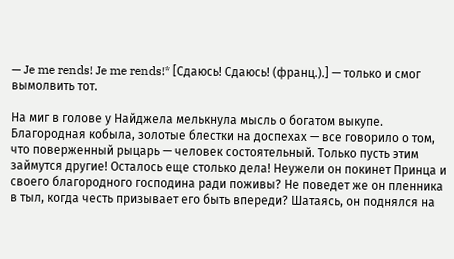— Je me rends! Je me rends!* [Сдаюсь! Сдаюсь! (франц.).] — только и смог вымолвить тот.

На миг в голове у Найджела мелькнула мысль о богатом выкупе. Благородная кобыла, золотые блестки на доспехах — все говорило о том, что поверженный рыцарь — человек состоятельный. Только пусть этим займутся другие! Осталось еще столько дела! Неужели он покинет Принца и своего благородного господина ради поживы? Не поведет же он пленника в тыл, когда честь призывает его быть впереди? Шатаясь, он поднялся на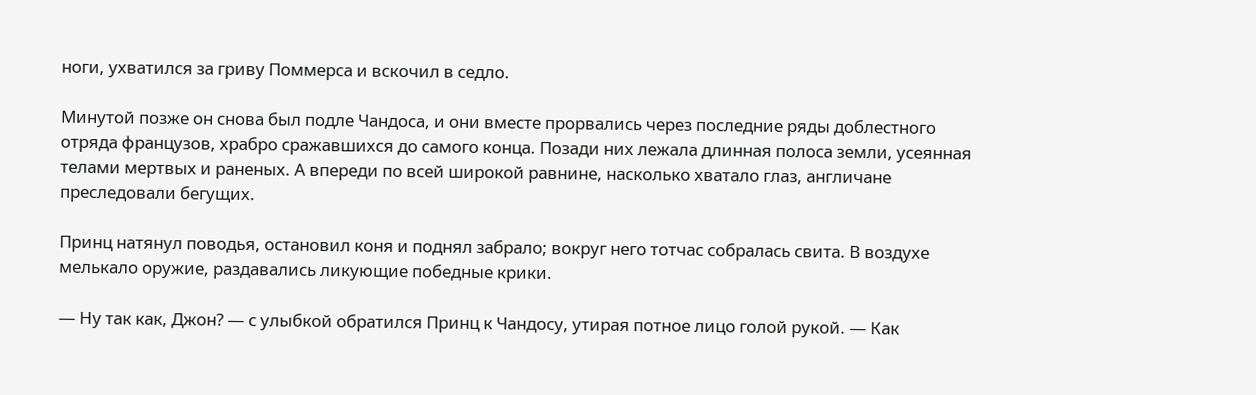ноги, ухватился за гриву Поммерса и вскочил в седло.

Минутой позже он снова был подле Чандоса, и они вместе прорвались через последние ряды доблестного отряда французов, храбро сражавшихся до самого конца. Позади них лежала длинная полоса земли, усеянная телами мертвых и раненых. А впереди по всей широкой равнине, насколько хватало глаз, англичане преследовали бегущих.

Принц натянул поводья, остановил коня и поднял забрало; вокруг него тотчас собралась свита. В воздухе мелькало оружие, раздавались ликующие победные крики.

— Ну так как, Джон? — с улыбкой обратился Принц к Чандосу, утирая потное лицо голой рукой. — Как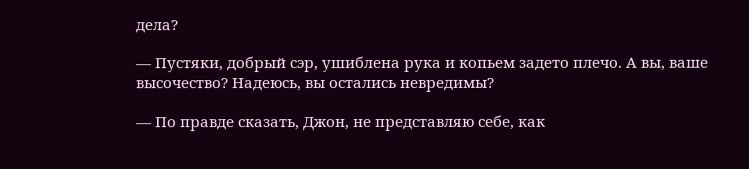дела?

— Пустяки, добрый сэр, ушиблена рука и копьем задето плечо. А вы, ваше высочество? Надеюсь, вы остались невредимы?

— По правде сказать, Джон, не представляю себе, как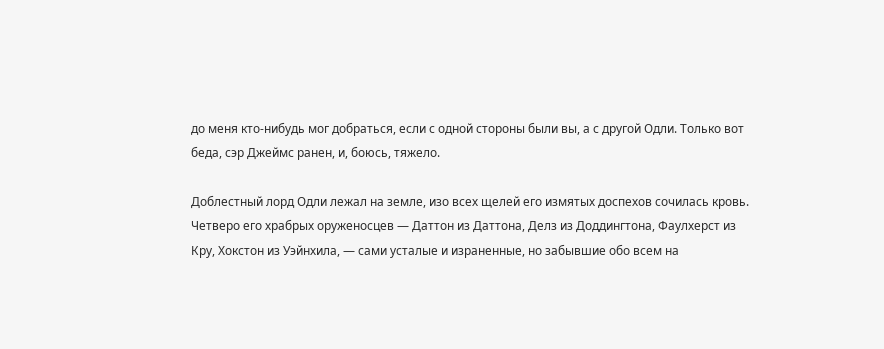до меня кто-нибудь мог добраться, если с одной стороны были вы, а с другой Одли. Только вот беда, сэр Джеймс ранен, и, боюсь, тяжело.

Доблестный лорд Одли лежал на земле, изо всех щелей его измятых доспехов сочилась кровь. Четверо его храбрых оруженосцев — Даттон из Даттона, Делз из Доддингтона, Фаулхерст из Кру, Хокстон из Уэйнхила, — сами усталые и израненные, но забывшие обо всем на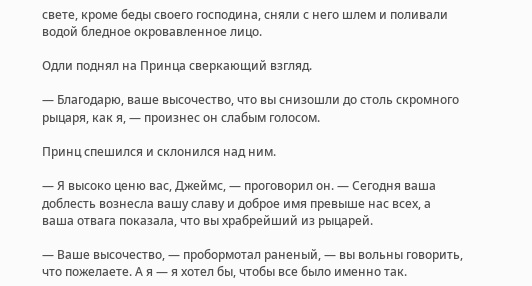свете, кроме беды своего господина, сняли с него шлем и поливали водой бледное окровавленное лицо.

Одли поднял на Принца сверкающий взгляд.

— Благодарю, ваше высочество, что вы снизошли до столь скромного рыцаря, как я, — произнес он слабым голосом.

Принц спешился и склонился над ним.

— Я высоко ценю вас, Джеймс, — проговорил он. — Сегодня ваша доблесть вознесла вашу славу и доброе имя превыше нас всех, а ваша отвага показала, что вы храбрейший из рыцарей.

— Ваше высочество, — пробормотал раненый, — вы вольны говорить, что пожелаете. А я — я хотел бы, чтобы все было именно так.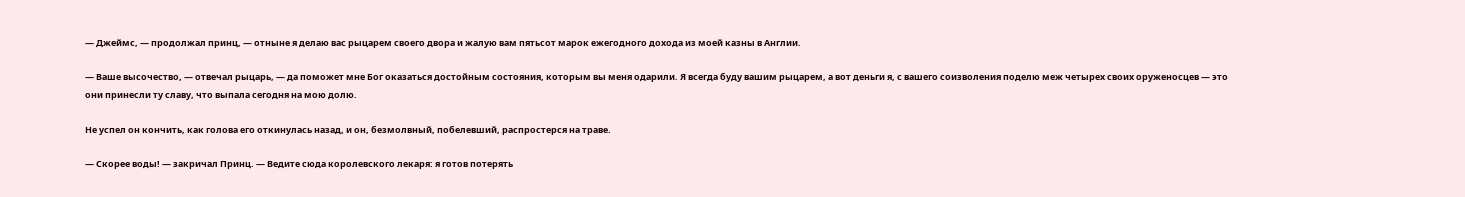— Джеймс, — продолжал принц, — отныне я делаю вас рыцарем своего двора и жалую вам пятьсот марок ежегодного дохода из моей казны в Англии.

— Ваше высочество, — отвечал рыцарь, — да поможет мне Бог оказаться достойным состояния, которым вы меня одарили. Я всегда буду вашим рыцарем, а вот деньги я, с вашего соизволения поделю меж четырех своих оруженосцев — это они принесли ту славу, что выпала сегодня на мою долю.

Не успел он кончить, как голова его откинулась назад, и он, безмолвный, побелевший, распростерся на траве.

— Скорее воды! — закричал Принц. — Ведите сюда королевского лекаря: я готов потерять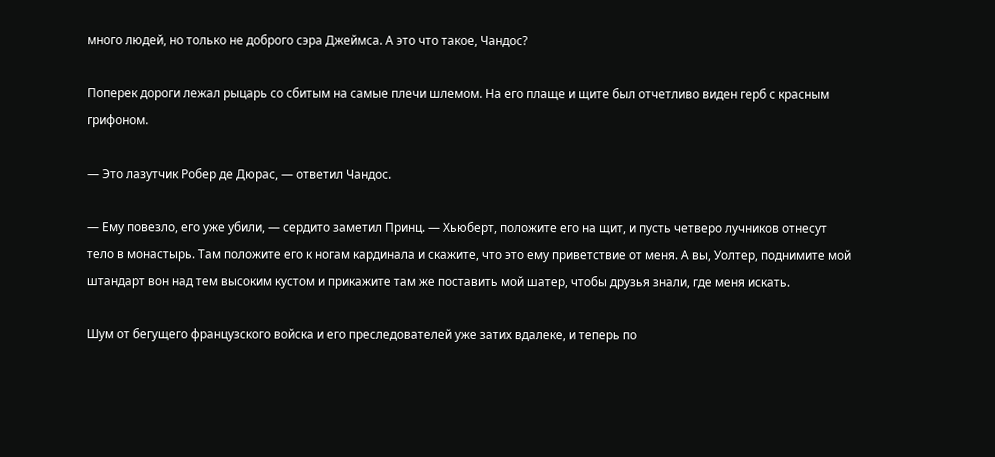много людей, но только не доброго сэра Джеймса. А это что такое, Чандос?

Поперек дороги лежал рыцарь со сбитым на самые плечи шлемом. На его плаще и щите был отчетливо виден герб с красным грифоном.

— Это лазутчик Робер де Дюрас, — ответил Чандос.

— Ему повезло, его уже убили, — сердито заметил Принц. — Хьюберт, положите его на щит, и пусть четверо лучников отнесут тело в монастырь. Там положите его к ногам кардинала и скажите, что это ему приветствие от меня. А вы, Уолтер, поднимите мой штандарт вон над тем высоким кустом и прикажите там же поставить мой шатер, чтобы друзья знали, где меня искать.

Шум от бегущего французского войска и его преследователей уже затих вдалеке, и теперь по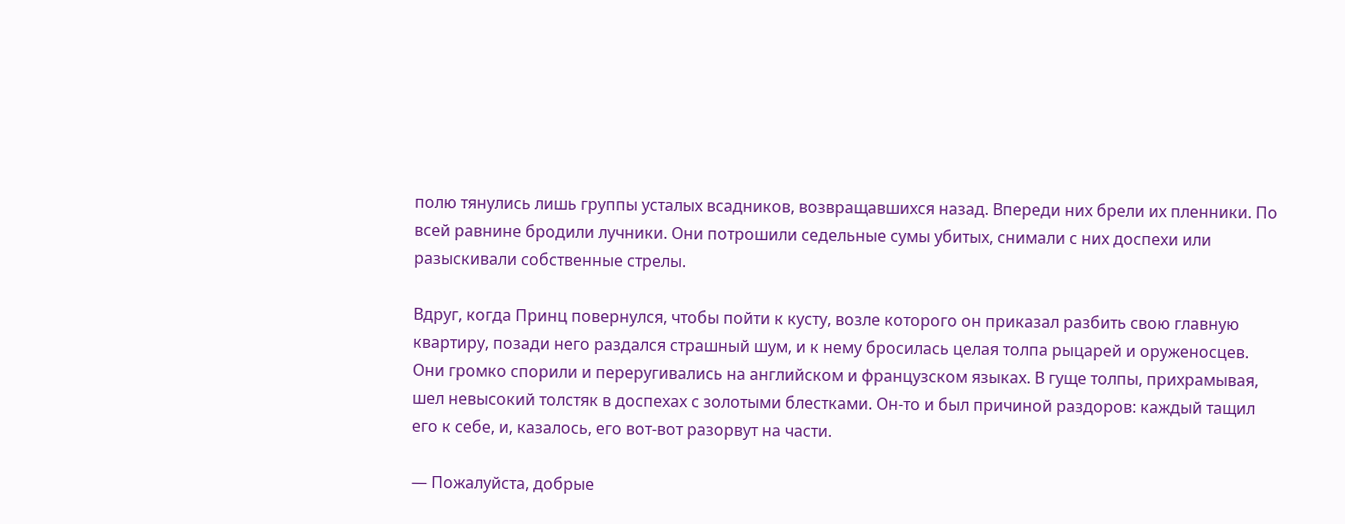полю тянулись лишь группы усталых всадников, возвращавшихся назад. Впереди них брели их пленники. По всей равнине бродили лучники. Они потрошили седельные сумы убитых, снимали с них доспехи или разыскивали собственные стрелы.

Вдруг, когда Принц повернулся, чтобы пойти к кусту, возле которого он приказал разбить свою главную квартиру, позади него раздался страшный шум, и к нему бросилась целая толпа рыцарей и оруженосцев. Они громко спорили и переругивались на английском и французском языках. В гуще толпы, прихрамывая, шел невысокий толстяк в доспехах с золотыми блестками. Он-то и был причиной раздоров: каждый тащил его к себе, и, казалось, его вот-вот разорвут на части.

— Пожалуйста, добрые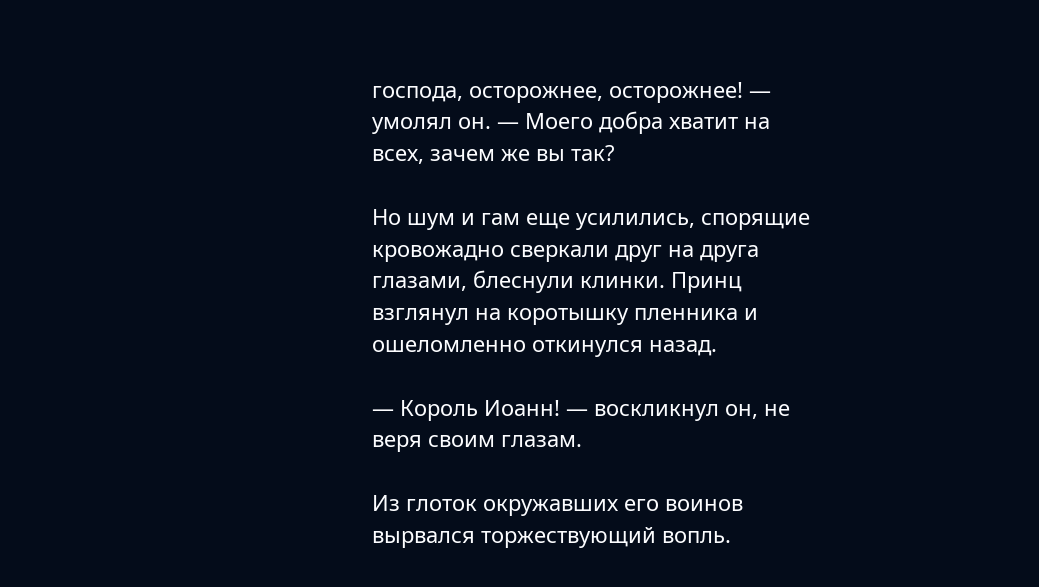господа, осторожнее, осторожнее! — умолял он. — Моего добра хватит на всех, зачем же вы так?

Но шум и гам еще усилились, спорящие кровожадно сверкали друг на друга глазами, блеснули клинки. Принц взглянул на коротышку пленника и ошеломленно откинулся назад.

— Король Иоанн! — воскликнул он, не веря своим глазам.

Из глоток окружавших его воинов вырвался торжествующий вопль.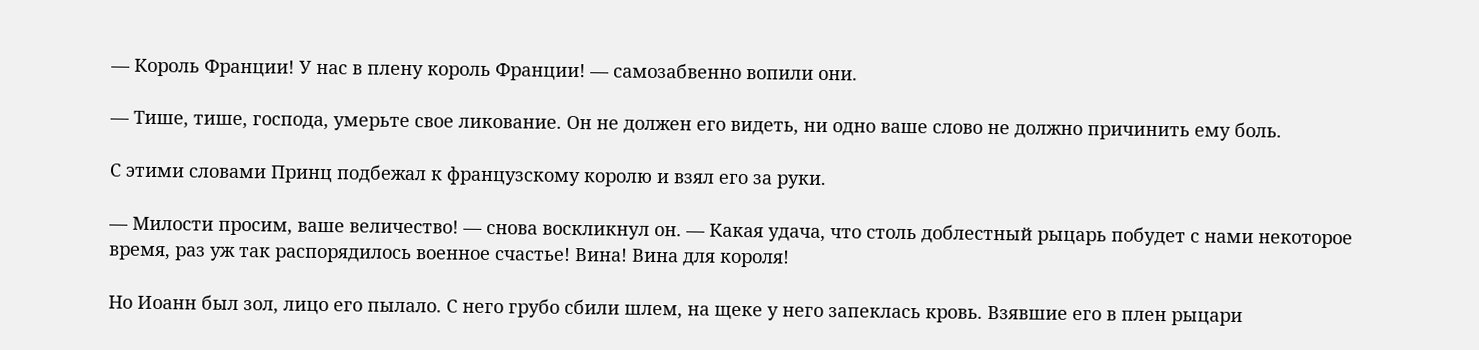— Король Франции! У нас в плену король Франции! — самозабвенно вопили они.

— Тише, тише, господа, умерьте свое ликование. Он не должен его видеть, ни одно ваше слово не должно причинить ему боль.

С этими словами Принц подбежал к французскому королю и взял его за руки.

— Милости просим, ваше величество! — снова воскликнул он. — Какая удача, что столь доблестный рыцарь побудет с нами некоторое время, раз уж так распорядилось военное счастье! Вина! Вина для короля!

Но Иоанн был зол, лицо его пылало. С него грубо сбили шлем, на щеке у него запеклась кровь. Взявшие его в плен рыцари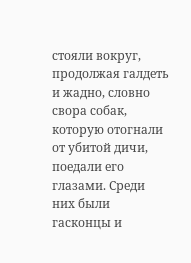стояли вокруг, продолжая галдеть и жадно, словно свора собак, которую отогнали от убитой дичи, поедали его глазами. Среди них были гасконцы и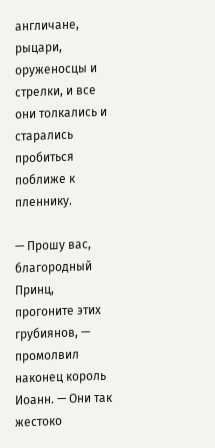англичане, рыцари, оруженосцы и стрелки, и все они толкались и старались пробиться поближе к пленнику.

— Прошу вас, благородный Принц, прогоните этих грубиянов, — промолвил наконец король Иоанн. — Они так жестоко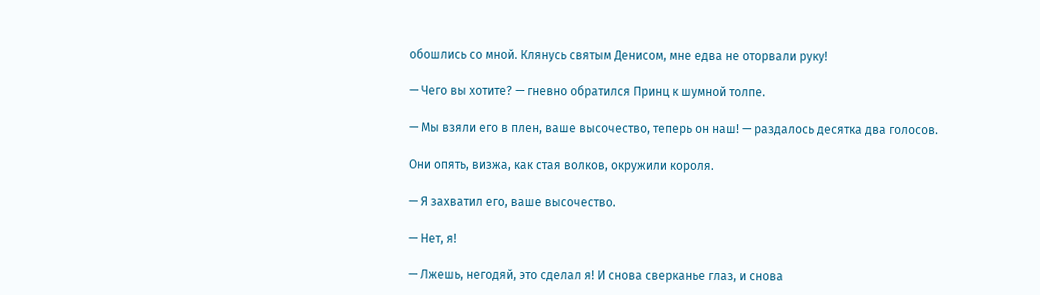обошлись со мной. Клянусь святым Денисом, мне едва не оторвали руку!

— Чего вы хотите? — гневно обратился Принц к шумной толпе.

— Мы взяли его в плен, ваше высочество, теперь он наш! — раздалось десятка два голосов.

Они опять, визжа, как стая волков, окружили короля.

— Я захватил его, ваше высочество.

— Нет, я!

— Лжешь, негодяй, это сделал я! И снова сверканье глаз, и снова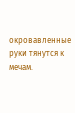окровавленные руки тянутся к мечам.